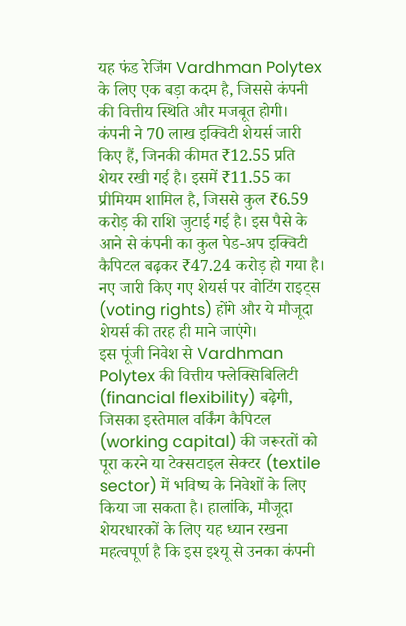यह फंड रेजिंग Vardhman Polytex के लिए एक बड़ा कदम है, जिससे कंपनी की वित्तीय स्थिति और मजबूत होगी। कंपनी ने 70 लाख इक्विटी शेयर्स जारी किए हैं, जिनकी कीमत ₹12.55 प्रति शेयर रखी गई है। इसमें ₹11.55 का प्रीमियम शामिल है, जिससे कुल ₹6.59 करोड़ की राशि जुटाई गई है। इस पैसे के आने से कंपनी का कुल पेड-अप इक्विटी कैपिटल बढ़कर ₹47.24 करोड़ हो गया है। नए जारी किए गए शेयर्स पर वोटिंग राइट्स (voting rights) होंगे और ये मौजूदा शेयर्स की तरह ही माने जाएंगे।
इस पूंजी निवेश से Vardhman Polytex की वित्तीय फ्लेक्सिबिलिटी (financial flexibility) बढ़ेगी, जिसका इस्तेमाल वर्किंग कैपिटल (working capital) की जरूरतों को पूरा करने या टेक्सटाइल सेक्टर (textile sector) में भविष्य के निवेशों के लिए किया जा सकता है। हालांकि, मौजूदा शेयरधारकों के लिए यह ध्यान रखना महत्वपूर्ण है कि इस इश्यू से उनका कंपनी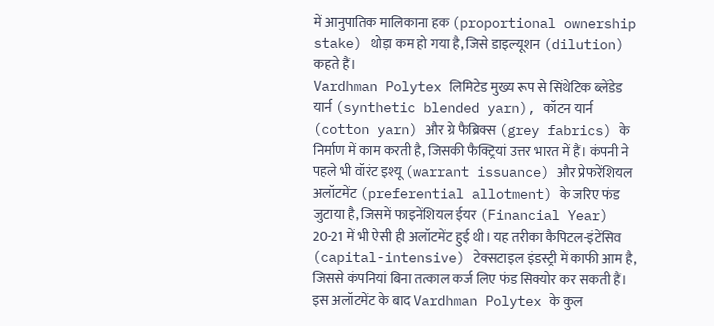में आनुपातिक मालिकाना हक (proportional ownership stake) थोड़ा कम हो गया है, जिसे डाइल्यूशन (dilution) कहते हैं।
Vardhman Polytex लिमिटेड मुख्य रूप से सिंथेटिक ब्लेंडेड यार्न (synthetic blended yarn), कॉटन यार्न (cotton yarn) और ग्रे फैब्रिक्स (grey fabrics) के निर्माण में काम करती है, जिसकी फैक्ट्रियां उत्तर भारत में हैं। कंपनी ने पहले भी वॉरंट इश्यू (warrant issuance) और प्रेफरेंशियल अलॉटमेंट (preferential allotment) के जरिए फंड जुटाया है, जिसमें फाइनेंशियल ईयर (Financial Year) 20-21 में भी ऐसी ही अलॉटमेंट हुई थी। यह तरीका कैपिटल-इंटेंसिव (capital-intensive) टेक्सटाइल इंडस्ट्री में काफी आम है, जिससे कंपनियां बिना तत्काल कर्ज लिए फंड सिक्योर कर सकती हैं।
इस अलॉटमेंट के बाद Vardhman Polytex के कुल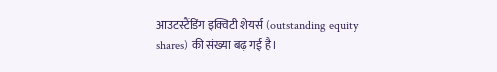आउटस्टैंडिंग इक्विटी शेयर्स (outstanding equity shares) की संख्या बढ़ गई है।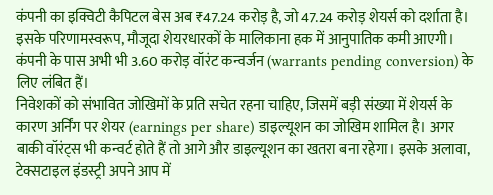कंपनी का इक्विटी कैपिटल बेस अब ₹47.24 करोड़ है, जो 47.24 करोड़ शेयर्स को दर्शाता है। इसके परिणामस्वरूप, मौजूदा शेयरधारकों के मालिकाना हक में आनुपातिक कमी आएगी। कंपनी के पास अभी भी 3.60 करोड़ वॉरंट कन्वर्जन (warrants pending conversion) के लिए लंबित हैं।
निवेशकों को संभावित जोखिमों के प्रति सचेत रहना चाहिए, जिसमें बड़ी संख्या में शेयर्स के कारण अर्निंग पर शेयर (earnings per share) डाइल्यूशन का जोखिम शामिल है। अगर बाकी वॉरंट्स भी कन्वर्ट होते हैं तो आगे और डाइल्यूशन का खतरा बना रहेगा। इसके अलावा, टेक्सटाइल इंडस्ट्री अपने आप में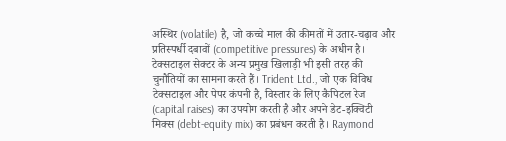अस्थिर (volatile) है, जो कच्चे माल की कीमतों में उतार-चढ़ाव और प्रतिस्पर्धी दबावों (competitive pressures) के अधीन है।
टेक्सटाइल सेक्टर के अन्य प्रमुख खिलाड़ी भी इसी तरह की चुनौतियों का सामना करते हैं। Trident Ltd., जो एक विविध टेक्सटाइल और पेपर कंपनी है, विस्तार के लिए कैपिटल रेज (capital raises) का उपयोग करती है और अपने डेट-इक्विटी मिक्स (debt-equity mix) का प्रबंधन करती है। Raymond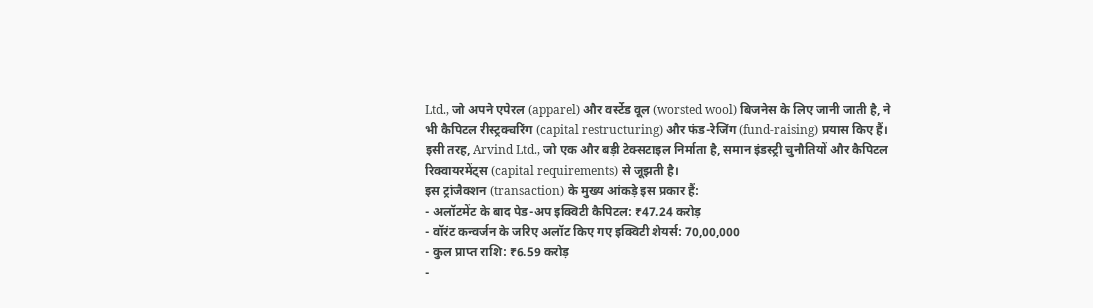Ltd., जो अपने एपेरल (apparel) और वर्स्टेड वूल (worsted wool) बिजनेस के लिए जानी जाती है, ने भी कैपिटल रीस्ट्रक्चरिंग (capital restructuring) और फंड-रेजिंग (fund-raising) प्रयास किए हैं। इसी तरह, Arvind Ltd., जो एक और बड़ी टेक्सटाइल निर्माता है, समान इंडस्ट्री चुनौतियों और कैपिटल रिक्वायरमेंट्स (capital requirements) से जूझती है।
इस ट्रांजैक्शन (transaction) के मुख्य आंकड़े इस प्रकार हैं:
- अलॉटमेंट के बाद पेड-अप इक्विटी कैपिटल: ₹47.24 करोड़
- वॉरंट कन्वर्जन के जरिए अलॉट किए गए इक्विटी शेयर्स: 70,00,000
- कुल प्राप्त राशि: ₹6.59 करोड़
-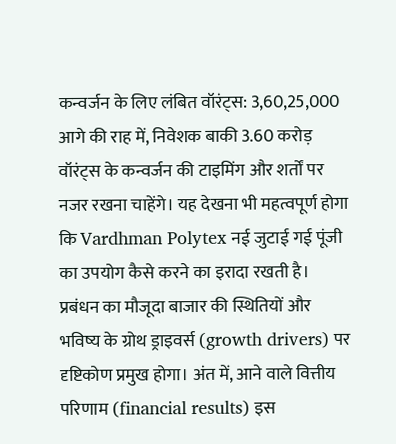कन्वर्जन के लिए लंबित वॉरंट्स: 3,60,25,000
आगे की राह में, निवेशक बाकी 3.60 करोड़ वॉरंट्स के कन्वर्जन की टाइमिंग और शर्तों पर नजर रखना चाहेंगे। यह देखना भी महत्वपूर्ण होगा कि Vardhman Polytex नई जुटाई गई पूंजी का उपयोग कैसे करने का इरादा रखती है। प्रबंधन का मौजूदा बाजार की स्थितियों और भविष्य के ग्रोथ ड्राइवर्स (growth drivers) पर दृष्टिकोण प्रमुख होगा। अंत में, आने वाले वित्तीय परिणाम (financial results) इस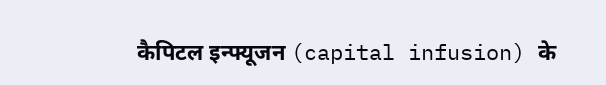कैपिटल इन्फ्यूजन (capital infusion) के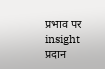प्रभाव पर insight प्रदान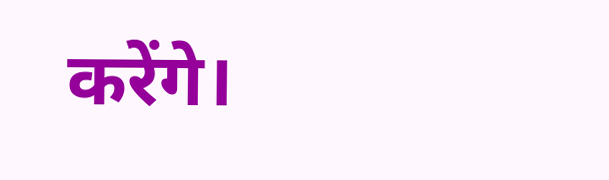करेंगे।